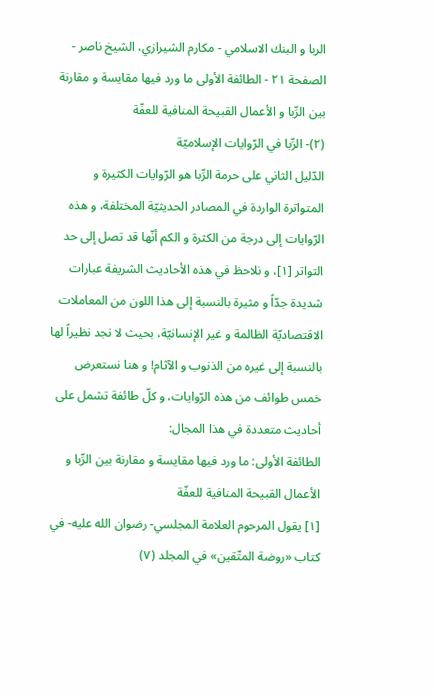الربا و البنك الاسلامي - مكارم الشيرازي، الشيخ ناصر - الصفحة ٢١ - الطائفة الأولى ما ورد فيها مقايسة و مقارنة بين الرِّبا و الأعمال القبيحة المنافية للعفّة
(٢)- الرِّبا في الرّوايات الإسلاميّة
الدّليل الثاني على حرمة الرِّبا هو الرّوايات الكثيرة و المتواترة الواردة في المصادر الحديثيّة المختلفة، و هذه الرّوايات إلى درجة من الكثرة و الكم أنّها قد تصل إلى حد التواتر [١]، و نلاحظ في هذه الأحاديث الشريفة عبارات شديدة جدّاً و مثيرة بالنسبة إلى هذا اللون من المعاملات الاقتصاديّة الظالمة و غير الإنسانيّة، بحيث لا نجد نظيراً لها بالنسبة إلى غيره من الذنوب و الآثام! و هنا نستعرض خمس طوائف من هذه الرّوايات، و كلّ طائفة تشمل على أحاديث متعددة في هذا المجال:
الطائفة الأولى: ما ورد فيها مقايسة و مقارنة بين الرِّبا و الأعمال القبيحة المنافية للعفّة
[١] يقول المرحوم العلامة المجلسي- رضوان الله عليه- في كتاب «روضة المتّقين» في المجلد (٧)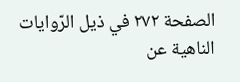الصفحة ٢٧٢ في ذيل الرّوايات الناهية عن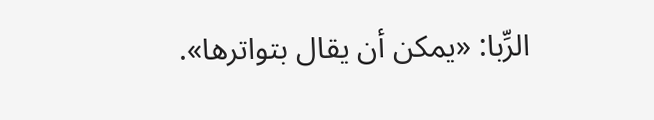الرِّبا: «يمكن أن يقال بتواترها».